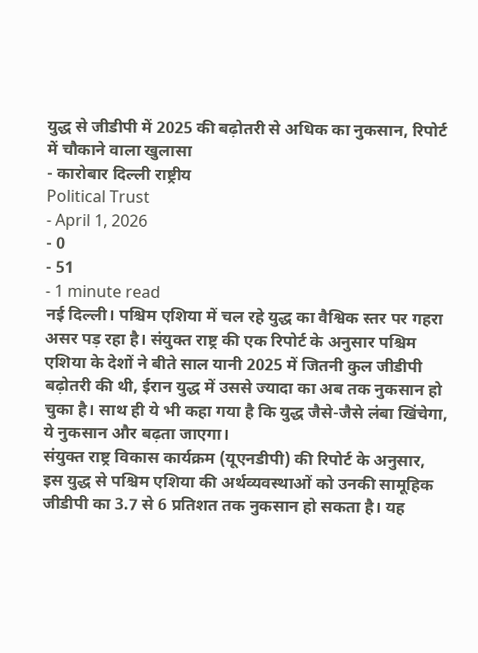युद्ध से जीडीपी में 2025 की बढ़ोतरी से अधिक का नुकसान, रिपोर्ट में चौकाने वाला खुलासा
- कारोबार दिल्ली राष्ट्रीय
Political Trust
- April 1, 2026
- 0
- 51
- 1 minute read
नई दिल्ली। पश्चिम एशिया में चल रहे युद्ध का वैश्विक स्तर पर गहरा असर पड़ रहा है। संयुक्त राष्ट्र की एक रिपोर्ट के अनुसार पश्चिम एशिया के देशों ने बीते साल यानी 2025 में जितनी कुल जीडीपी बढ़ोतरी की थी, ईरान युद्ध में उससे ज्यादा का अब तक नुकसान हो चुका है। साथ ही ये भी कहा गया है कि युद्ध जैसे-जैसे लंबा खिंचेगा, ये नुकसान और बढ़ता जाएगा।
संयुक्त राष्ट्र विकास कार्यक्रम (यूएनडीपी) की रिपोर्ट के अनुसार, इस युद्ध से पश्चिम एशिया की अर्थव्यवस्थाओं को उनकी सामूहिक जीडीपी का 3.7 से 6 प्रतिशत तक नुकसान हो सकता है। यह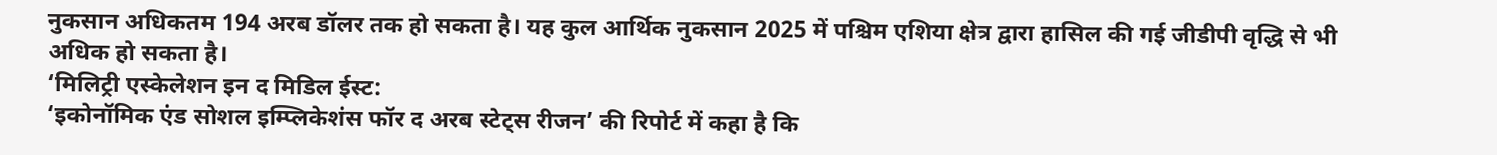नुकसान अधिकतम 194 अरब डॉलर तक हो सकता है। यह कुल आर्थिक नुकसान 2025 में पश्चिम एशिया क्षेत्र द्वारा हासिल की गई जीडीपी वृद्धि से भी अधिक हो सकता है।
‘मिलिट्री एस्केलेशन इन द मिडिल ईस्ट:
‘इकोनॉमिक एंड सोशल इम्प्लिकेशंस फॉर द अरब स्टेट्स रीजन’ की रिपोर्ट में कहा है कि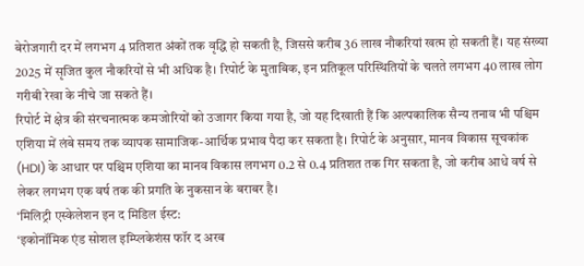बेरोजगारी दर में लगभग 4 प्रतिशत अंकों तक वृद्धि हो सकती है, जिससे करीब 36 लाख नौकरियां खत्म हो सकती हैं। यह संख्या 2025 में सृजित कुल नौकरियों से भी अधिक है। रिपोर्ट के मुताबिक, इन प्रतिकूल परिस्थितियों के चलते लगभग 40 लाख लोग गरीबी रेखा के नीचे जा सकते हैं।
रिपोर्ट में क्षेत्र की संरचनात्मक कमजोरियों को उजागर किया गया है, जो यह दिखाती हैं कि अल्पकालिक सैन्य तनाव भी पश्चिम एशिया में लंबे समय तक व्यापक सामाजिक-आर्थिक प्रभाव पैदा कर सकता है। रिपोर्ट के अनुसार, मानव विकास सूचकांक (HDI) के आधार पर पश्चिम एशिया का मानव विकास लगभग 0.2 से 0.4 प्रतिशत तक गिर सकता है, जो करीब आधे वर्ष से लेकर लगभग एक वर्ष तक की प्रगति के नुकसान के बराबर है।
‘मिलिट्री एस्केलेशन इन द मिडिल ईस्ट:
‘इकोनॉमिक एंड सोशल इम्प्लिकेशंस फॉर द अरब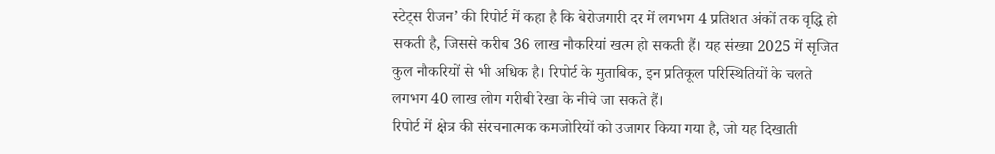स्टेट्स रीजन’ की रिपोर्ट में कहा है कि बेरोजगारी दर में लगभग 4 प्रतिशत अंकों तक वृद्धि हो सकती है, जिससे करीब 36 लाख नौकरियां खत्म हो सकती हैं। यह संख्या 2025 में सृजित कुल नौकरियों से भी अधिक है। रिपोर्ट के मुताबिक, इन प्रतिकूल परिस्थितियों के चलते लगभग 40 लाख लोग गरीबी रेखा के नीचे जा सकते हैं।
रिपोर्ट में क्षेत्र की संरचनात्मक कमजोरियों को उजागर किया गया है, जो यह दिखाती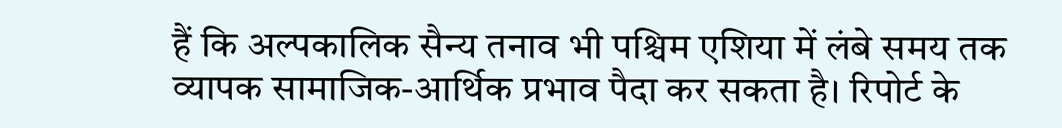हैं कि अल्पकालिक सैन्य तनाव भी पश्चिम एशिया में लंबे समय तक व्यापक सामाजिक-आर्थिक प्रभाव पैदा कर सकता है। रिपोर्ट के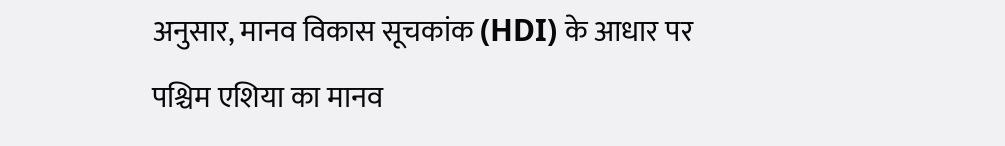अनुसार, मानव विकास सूचकांक (HDI) के आधार पर पश्चिम एशिया का मानव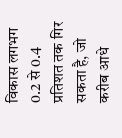विकास लगभग 0.2 से 0.4 प्रतिशत तक गिर सकता है, जो करीब आधे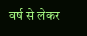वर्ष से लेकर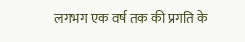लगभग एक वर्ष तक की प्रगति के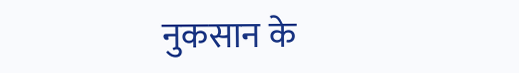नुकसान के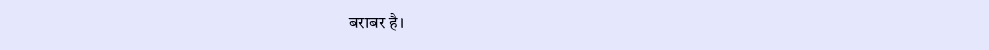बराबर है।